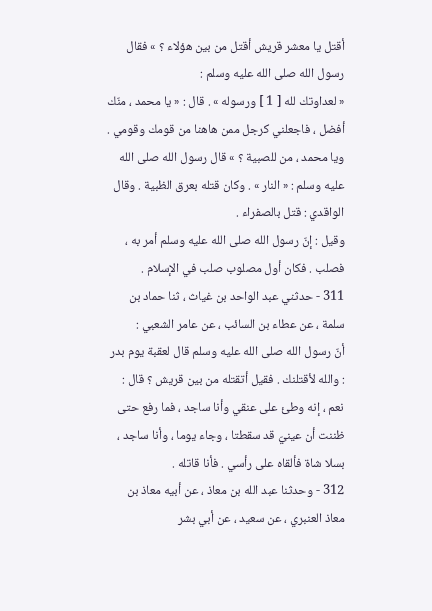أقتل يا معشر قريش أقتل من بين هؤلاء ؟ » فقال رسول الله صلى الله عليه وسلم :
« لعداوتك لله [ 1 ] ورسوله » . قال : « يا محمد ، منّك أفضل ، فاجعلني كرجل ممن هاهنا من قومك وقومي . ويا محمد ، من للصبية ؟ » قال رسول الله صلى الله عليه وسلم : « النار » . وكان قتله بعرق الظبية . وقال الواقدي : قتل بالصفراء .
وقيل : إنّ رسول الله صلى الله عليه وسلم أمر به ، فصلب . فكان أول مصلوب صلب في الإسلام .
311 - حدثني عبد الواحد بن غياث ، ثنا حماد بن سلمة ، عن عطاء بن السائب ، عن عامر الشعبي :
أنّ رسول الله صلى الله عليه وسلم قال لعقبة يوم بدر : والله لأقتلنك . فقيل أتقتله من بين قريش ؟ قال : نعم ، إنه وطئ على عنقي وأنا ساجد ، فما رفع حتى ظننت أن عينيّ قد سقطتا ، وجاء يوما ، وأنا ساجد ، بسلا شاة فألقاه على رأسي . فأنا قاتله .
312 - وحدثنا عبد الله بن معاذ ، عن أبيه معاذ بن معاذ العنبري ، عن سعيد ، عن أبي بشر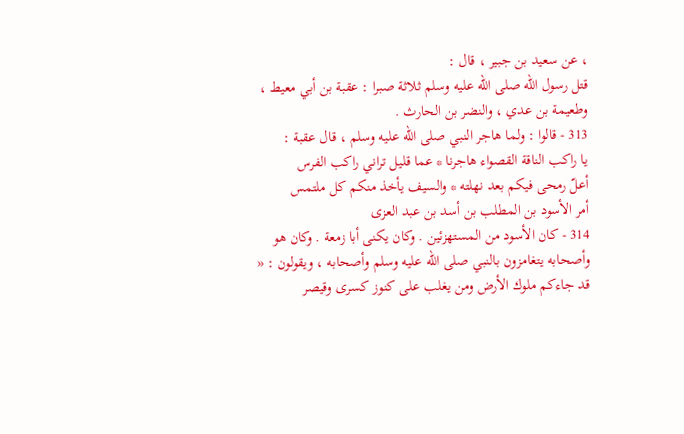، عن سعيد بن جبير ، قال :
قتل رسول الله صلى الله عليه وسلم ثلاثة صبرا : عقبة بن أبي معيط ، وطعيمة بن عدي ، والنضر بن الحارث .
313 - قالوا : ولما هاجر النبي صلى الله عليه وسلم ، قال عقبة :
يا راكب الناقة القصواء هاجرنا * عما قليل تراني راكب الفرس
أعلّ رمحى فيكم بعد نهلته * والسيف يأخذ منكم كل ملتمس
أمر الأسود بن المطلب بن أسد بن عبد العزى
314 - كان الأسود من المستهزئين . وكان يكنى أبا زمعة . وكان هو وأصحابه يتغامزون بالنبي صلى الله عليه وسلم وأصحابه ، ويقولون : « قد جاءكم ملوك الأرض ومن يغلب على كنوز كسرى وقيصر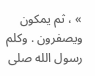» ، ثم يمكون ويصفرون . وكلم رسول الله صلى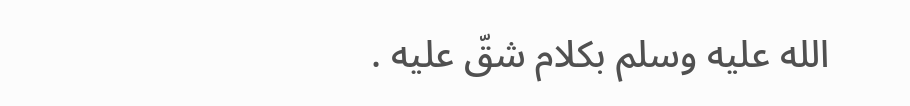الله عليه وسلم بكلام شقّ عليه .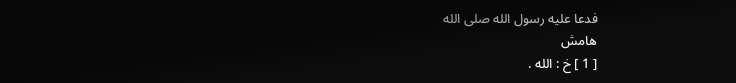فدعا عليه رسول الله صلى الله
هامش
[ 1 ] خ : الله .